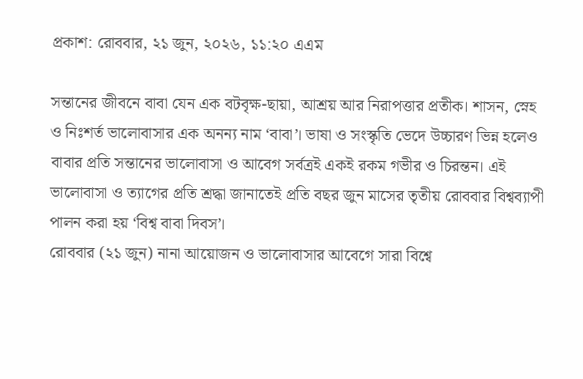প্রকাশ: রোববার, ২১ জুন, ২০২৬, ১১:২০ এএম

সন্তানের জীবনে বাবা যেন এক বটবৃক্ষ-ছায়া, আশ্রয় আর নিরাপত্তার প্রতীক। শাসন, স্নেহ ও নিঃশর্ত ভালোবাসার এক অনন্য নাম ‘বাবা’। ভাষা ও সংস্কৃতি ভেদে উচ্চারণ ভিন্ন হলেও বাবার প্রতি সন্তানের ভালোবাসা ও আবেগ সর্বত্রই একই রকম গভীর ও চিরন্তন। এই ভালোবাসা ও ত্যাগের প্রতি শ্রদ্ধা জানাতেই প্রতি বছর জুন মাসের তৃতীয় রোববার বিশ্বব্যাপী পালন করা হয় ‘বিশ্ব বাবা দিবস’।
রোববার (২১ জুন) নানা আয়োজন ও ভালোবাসার আবেগে সারা বিশ্বে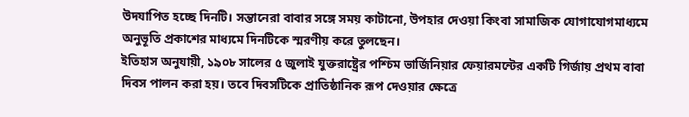উদযাপিত হচ্ছে দিনটি। সন্তানেরা বাবার সঙ্গে সময় কাটানো, উপহার দেওয়া কিংবা সামাজিক যোগাযোগমাধ্যমে অনুভূতি প্রকাশের মাধ্যমে দিনটিকে স্মরণীয় করে তুলছেন।
ইতিহাস অনুযায়ী, ১৯০৮ সালের ৫ জুলাই যুক্তরাষ্ট্রের পশ্চিম ভার্জিনিয়ার ফেয়ারমন্টের একটি গির্জায় প্রথম বাবা দিবস পালন করা হয়। তবে দিবসটিকে প্রাতিষ্ঠানিক রূপ দেওয়ার ক্ষেত্রে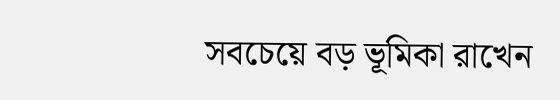সবচেয়ে বড় ভূমিকা রাখেন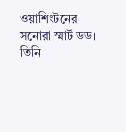ওয়াশিংটনের সনোরা স্মার্ট ডড। তিনি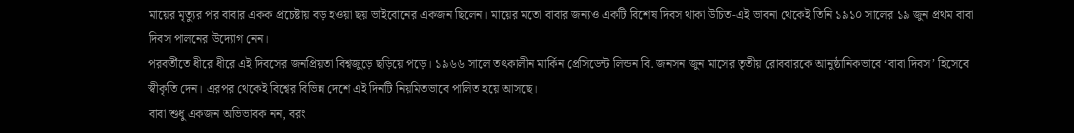মায়ের মৃত্যুর পর বাবার একক প্রচেষ্টায় বড় হওয়া ছয় ভাইবোনের একজন ছিলেন। মায়ের মতো বাবার জন্যও একটি বিশেষ দিবস থাকা উচিত-এই ভাবনা থেকেই তিনি ১৯১০ সালের ১৯ জুন প্রথম বাবা দিবস পালনের উদ্যোগ নেন।
পরবর্তীতে ধীরে ধীরে এই দিবসের জনপ্রিয়তা বিশ্বজুড়ে ছড়িয়ে পড়ে। ১৯৬৬ সালে তৎকালীন মার্কিন প্রেসিডেন্ট লিন্ডন বি. জনসন জুন মাসের তৃতীয় রোববারকে আনুষ্ঠানিকভাবে ‘বাবা দিবস’ হিসেবে স্বীকৃতি দেন। এরপর থেকেই বিশ্বের বিভিন্ন দেশে এই দিনটি নিয়মিতভাবে পালিত হয়ে আসছে।
বাবা শুধু একজন অভিভাবক নন, বরং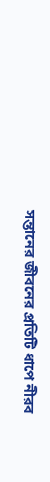সন্তানের জীবনের প্রতিটি ধাপে নীরব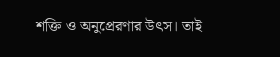শক্তি ও অনুপ্রেরণার উৎস। তাই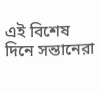এই বিশেষ দিনে সন্তানেরা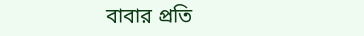বাবার প্রতি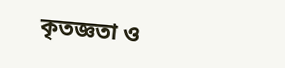কৃতজ্ঞতা ও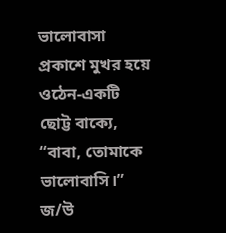ভালোবাসা প্রকাশে মুখর হয়ে ওঠেন-একটি ছোট্ট বাক্যে, “বাবা, তোমাকে ভালোবাসি।”
জ/উ